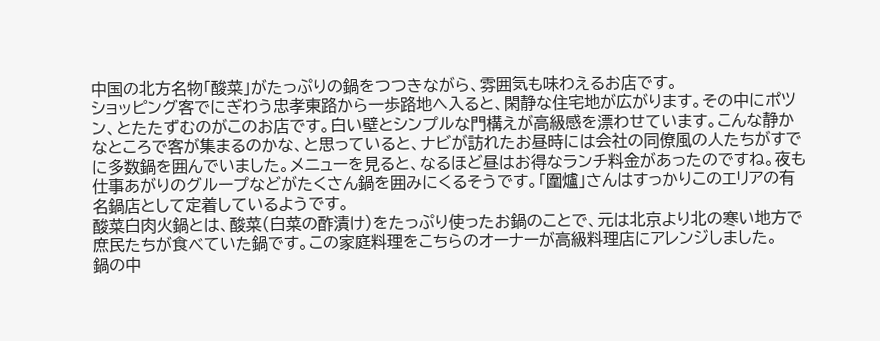中国の北方名物「酸菜」がたっぷりの鍋をつつきながら、雰囲気も味わえるお店です。
ショッピング客でにぎわう忠孝東路から一歩路地へ入ると、閑静な住宅地が広がります。その中にポツン、とたたずむのがこのお店です。白い壁とシンプルな門構えが高級感を漂わせています。こんな静かなところで客が集まるのかな、と思っていると、ナビが訪れたお昼時には会社の同僚風の人たちがすでに多数鍋を囲んでいました。メニューを見ると、なるほど昼はお得なランチ料金があったのですね。夜も仕事あがりのグループなどがたくさん鍋を囲みにくるそうです。「圍爐」さんはすっかりこのエリアの有名鍋店として定着しているようです。
酸菜白肉火鍋とは、酸菜(白菜の酢漬け)をたっぷり使ったお鍋のことで、元は北京より北の寒い地方で庶民たちが食べていた鍋です。この家庭料理をこちらのオーナーが高級料理店にアレンジしました。
鍋の中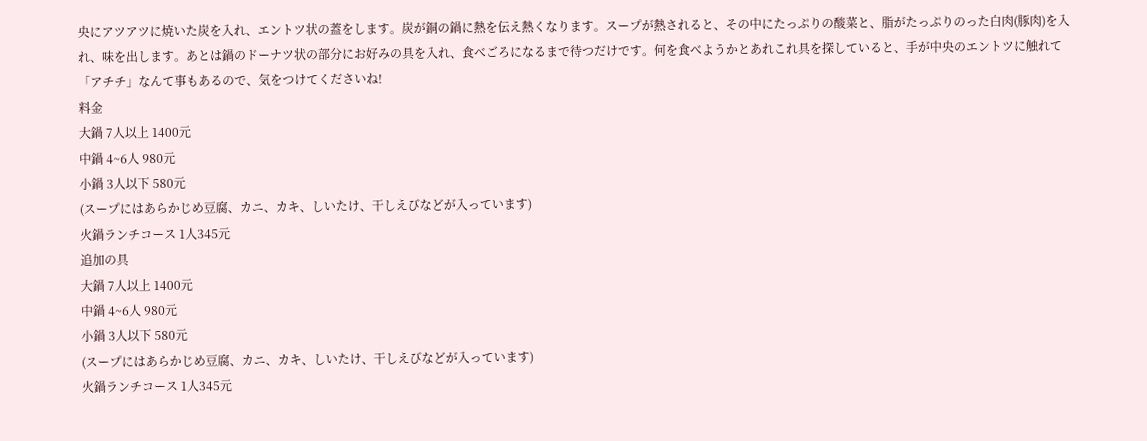央にアツアツに焼いた炭を入れ、エントツ状の蓋をします。炭が銅の鍋に熱を伝え熱くなります。スープが熱されると、その中にたっぷりの酸菜と、脂がたっぷりのった白肉(豚肉)を入れ、味を出します。あとは鍋のドーナツ状の部分にお好みの具を入れ、食べごろになるまで待つだけです。何を食べようかとあれこれ具を探していると、手が中央のエントツに触れて「アチチ」なんて事もあるので、気をつけてくださいね!
料金
大鍋 7人以上 1400元
中鍋 4~6人 980元
小鍋 3人以下 580元
(スープにはあらかじめ豆腐、カニ、カキ、しいたけ、干しえびなどが入っています)
火鍋ランチコース 1人345元
追加の具
大鍋 7人以上 1400元
中鍋 4~6人 980元
小鍋 3人以下 580元
(スープにはあらかじめ豆腐、カニ、カキ、しいたけ、干しえびなどが入っています)
火鍋ランチコース 1人345元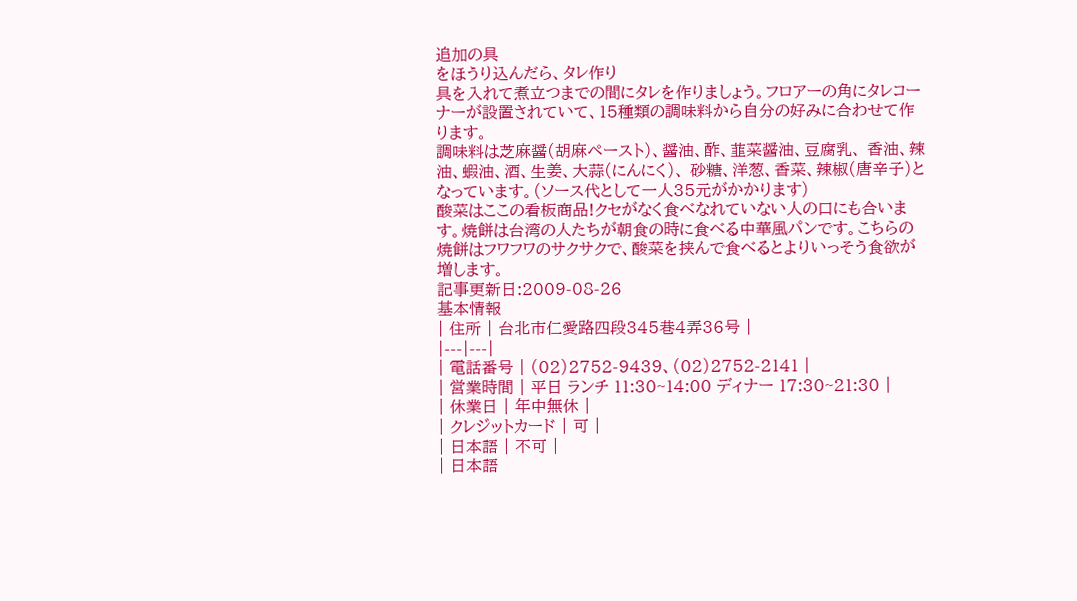追加の具
をほうり込んだら、タレ作り
具を入れて煮立つまでの間にタレを作りましょう。フロアーの角にタレコーナーが設置されていて、15種類の調味料から自分の好みに合わせて作ります。
調味料は芝麻醤(胡麻ペースト)、醤油、酢、韮菜醤油、豆腐乳、 香油、辣油、蝦油、酒、生姜、大蒜(にんにく)、 砂糖、洋葱、香菜、辣椒(唐辛子)となっています。(ソース代として一人35元がかかります)
酸菜はここの看板商品!クセがなく食べなれていない人の口にも合います。焼餅は台湾の人たちが朝食の時に食べる中華風パンです。こちらの焼餅はフワフワのサクサクで、酸菜を挟んで食べるとよりいっそう食欲が増します。
記事更新日:2009-08-26
基本情報
| 住所 | 台北市仁愛路四段345巷4弄36号 |
|---|---|
| 電話番号 | (02)2752-9439、(02)2752-2141 |
| 営業時間 | 平日 ランチ 11:30~14:00 ディナー 17:30~21:30 |
| 休業日 | 年中無休 |
| クレジットカード | 可 |
| 日本語 | 不可 |
| 日本語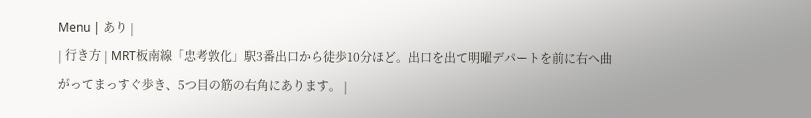Menu | あり |
| 行き方 | MRT板南線「忠考敦化」駅3番出口から徒歩10分ほど。出口を出て明曜デパートを前に右へ曲がってまっすぐ歩き、5つ目の筋の右角にあります。 |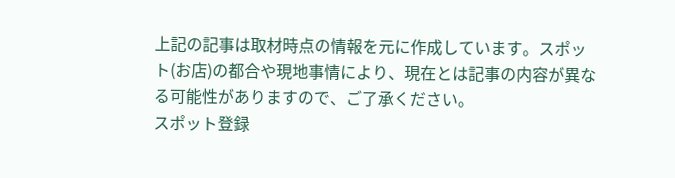上記の記事は取材時点の情報を元に作成しています。スポット(お店)の都合や現地事情により、現在とは記事の内容が異なる可能性がありますので、ご了承ください。
スポット登録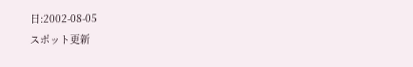日:2002-08-05
スポット更新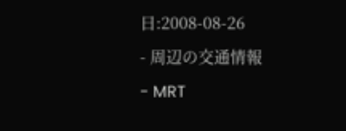日:2008-08-26
- 周辺の交通情報
- MRT